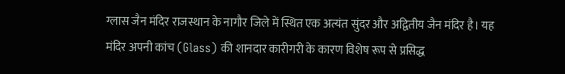ग्लास जैन मंदिर राजस्थान के नागौर जिले में स्थित एक अत्यंत सुंदर और अद्वितीय जैन मंदिर है। यह मंदिर अपनी कांच (Glass) की शानदार कारीगरी के कारण विशेष रूप से प्रसिद्ध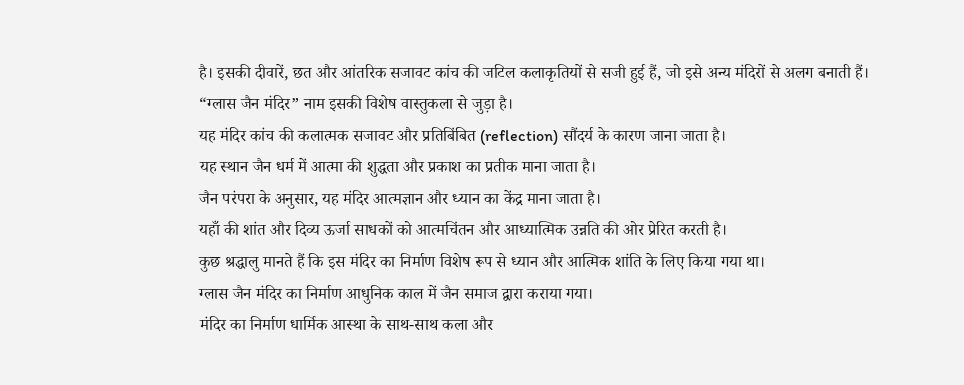है। इसकी दीवारें, छत और आंतरिक सजावट कांच की जटिल कलाकृतियों से सजी हुई हैं, जो इसे अन्य मंदिरों से अलग बनाती हैं।
“ग्लास जैन मंदिर” नाम इसकी विशेष वास्तुकला से जुड़ा है।
यह मंदिर कांच की कलात्मक सजावट और प्रतिबिंबित (reflection) सौंदर्य के कारण जाना जाता है।
यह स्थान जैन धर्म में आत्मा की शुद्धता और प्रकाश का प्रतीक माना जाता है।
जैन परंपरा के अनुसार, यह मंदिर आत्मज्ञान और ध्यान का केंद्र माना जाता है।
यहाँ की शांत और दिव्य ऊर्जा साधकों को आत्मचिंतन और आध्यात्मिक उन्नति की ओर प्रेरित करती है।
कुछ श्रद्धालु मानते हैं कि इस मंदिर का निर्माण विशेष रूप से ध्यान और आत्मिक शांति के लिए किया गया था।
ग्लास जैन मंदिर का निर्माण आधुनिक काल में जैन समाज द्वारा कराया गया।
मंदिर का निर्माण धार्मिक आस्था के साथ-साथ कला और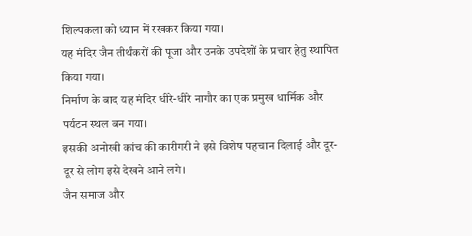शिल्पकला को ध्यान में रखकर किया गया।
यह मंदिर जैन तीर्थंकरों की पूजा और उनके उपदेशों के प्रचार हेतु स्थापित किया गया।
निर्माण के बाद यह मंदिर धीरे-धीरे नागौर का एक प्रमुख धार्मिक और पर्यटन स्थल बन गया।
इसकी अनोखी कांच की कारीगरी ने इसे विशेष पहचान दिलाई और दूर-दूर से लोग इसे देखने आने लगे।
जैन समाज और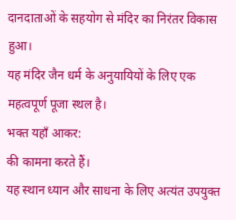दानदाताओं के सहयोग से मंदिर का निरंतर विकास हुआ।
यह मंदिर जैन धर्म के अनुयायियों के लिए एक महत्वपूर्ण पूजा स्थल है।
भक्त यहाँ आकर:
की कामना करते हैं।
यह स्थान ध्यान और साधना के लिए अत्यंत उपयुक्त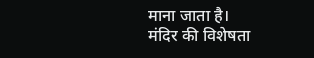माना जाता है।
मंदिर की विशेषता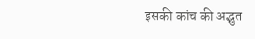इसकी कांच की अद्भुत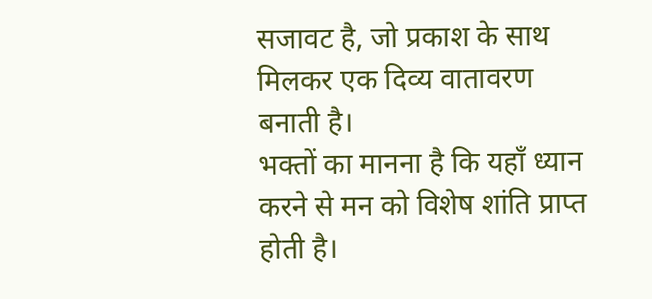सजावट है, जो प्रकाश के साथ मिलकर एक दिव्य वातावरण बनाती है।
भक्तों का मानना है कि यहाँ ध्यान करने से मन को विशेष शांति प्राप्त होती है।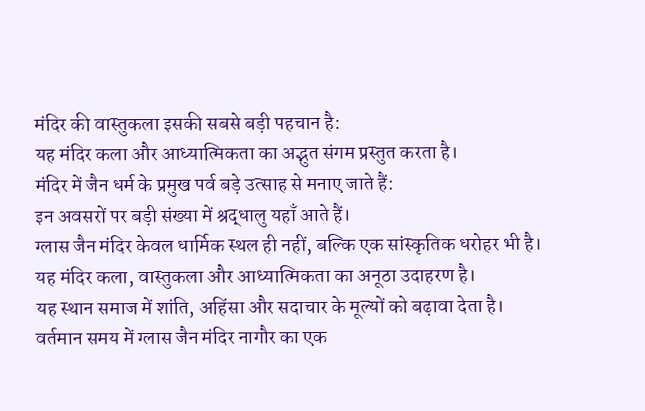मंदिर की वास्तुकला इसकी सबसे बड़ी पहचान है:
यह मंदिर कला और आध्यात्मिकता का अद्भुत संगम प्रस्तुत करता है।
मंदिर में जैन धर्म के प्रमुख पर्व बड़े उत्साह से मनाए जाते हैं:
इन अवसरों पर बड़ी संख्या में श्रद्धालु यहाँ आते हैं।
ग्लास जैन मंदिर केवल धार्मिक स्थल ही नहीं, बल्कि एक सांस्कृतिक धरोहर भी है।
यह मंदिर कला, वास्तुकला और आध्यात्मिकता का अनूठा उदाहरण है।
यह स्थान समाज में शांति, अहिंसा और सदाचार के मूल्यों को बढ़ावा देता है।
वर्तमान समय में ग्लास जैन मंदिर नागौर का एक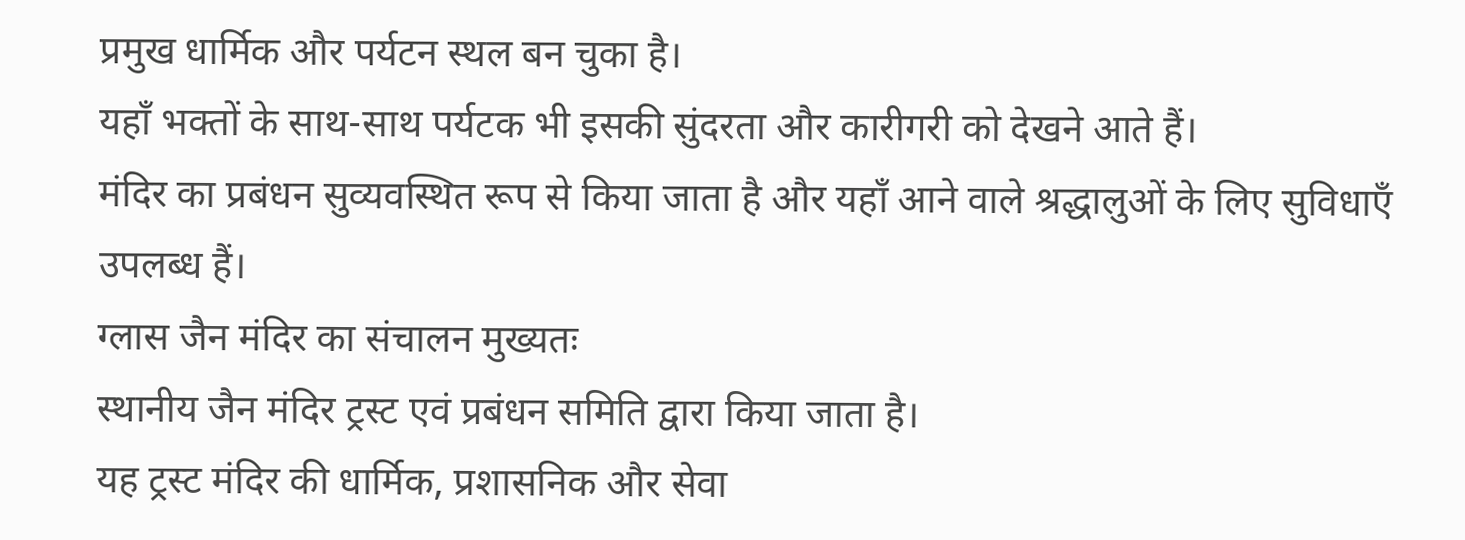प्रमुख धार्मिक और पर्यटन स्थल बन चुका है।
यहाँ भक्तों के साथ-साथ पर्यटक भी इसकी सुंदरता और कारीगरी को देखने आते हैं।
मंदिर का प्रबंधन सुव्यवस्थित रूप से किया जाता है और यहाँ आने वाले श्रद्धालुओं के लिए सुविधाएँ उपलब्ध हैं।
ग्लास जैन मंदिर का संचालन मुख्यतः
स्थानीय जैन मंदिर ट्रस्ट एवं प्रबंधन समिति द्वारा किया जाता है।
यह ट्रस्ट मंदिर की धार्मिक, प्रशासनिक और सेवा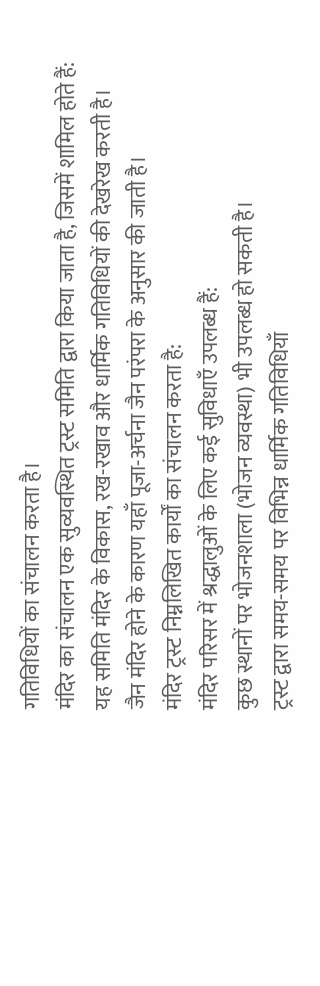गतिविधियों का संचालन करता है।
मंदिर का संचालन एक सुव्यवस्थित ट्रस्ट समिति द्वारा किया जाता है, जिसमें शामिल होते हैं:
यह समिति मंदिर के विकास, रख-रखाव और धार्मिक गतिविधियों की देखरेख करती है।
जैन मंदिर होने के कारण यहाँ पूजा-अर्चना जैन परंपरा के अनुसार की जाती है।
मंदिर ट्रस्ट निम्नलिखित कार्यों का संचालन करता है:
मंदिर परिसर में श्रद्धालुओं के लिए कई सुविधाएँ उपलब्ध हैं:
कुछ स्थानों पर भोजनशाला (भोजन व्यवस्था) भी उपलब्ध हो सकती है।
ट्रस्ट द्वारा समय-समय पर विभिन्न धार्मिक गतिविधियाँ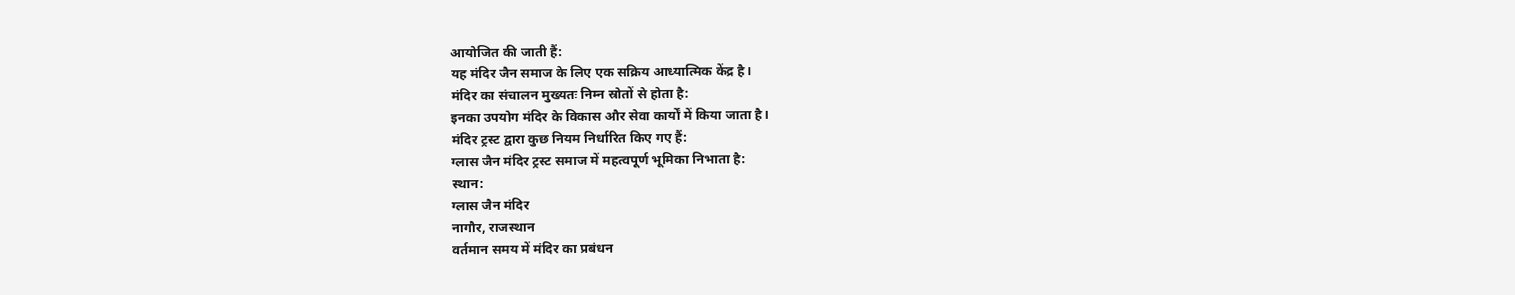आयोजित की जाती हैं:
यह मंदिर जैन समाज के लिए एक सक्रिय आध्यात्मिक केंद्र है।
मंदिर का संचालन मुख्यतः निम्न स्रोतों से होता है:
इनका उपयोग मंदिर के विकास और सेवा कार्यों में किया जाता है।
मंदिर ट्रस्ट द्वारा कुछ नियम निर्धारित किए गए हैं:
ग्लास जैन मंदिर ट्रस्ट समाज में महत्वपूर्ण भूमिका निभाता है:
स्थान:
ग्लास जैन मंदिर
नागौर, राजस्थान
वर्तमान समय में मंदिर का प्रबंधन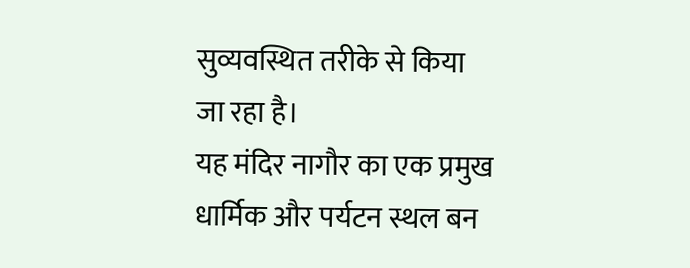सुव्यवस्थित तरीके से किया जा रहा है।
यह मंदिर नागौर का एक प्रमुख धार्मिक और पर्यटन स्थल बन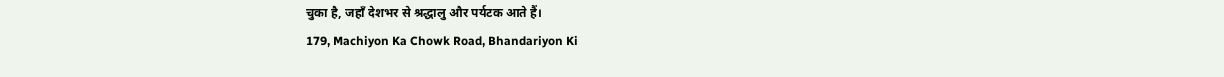चुका है, जहाँ देशभर से श्रद्धालु और पर्यटक आते हैं।
179, Machiyon Ka Chowk Road, Bhandariyon Ki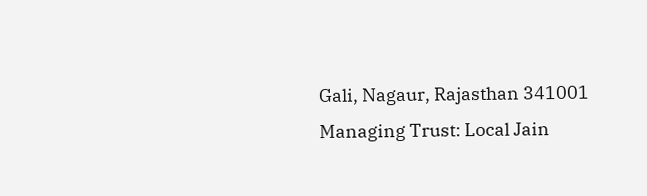Gali, Nagaur, Rajasthan 341001
Managing Trust: Local Jain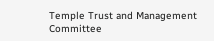Temple Trust and Management Committee